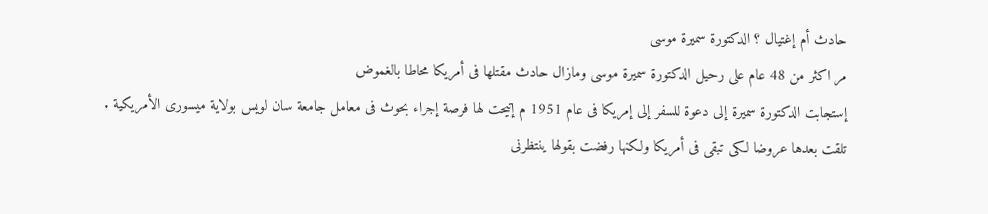حادث أم إغتيال ؟ الدكتورة سميرة موسى
مر اكثر من 48 عام على رحيل الدكتورة سميرة موسى ومازال حادث مقتلها فى أمريكا محاطا بالغموض
إستجابت الدكتورة سميرة إلى دعوة للسفر إلى إمريكا فى عام 1951 م إتيحت لها فرصة إجراء بحوث فى معامل جامعة سان لويس بولاية ميسورى الأمريكية .
تلقت بعدها عروضا لكى تبقى فى أمريكا ولكنها رفضت بقولها ينتظرنى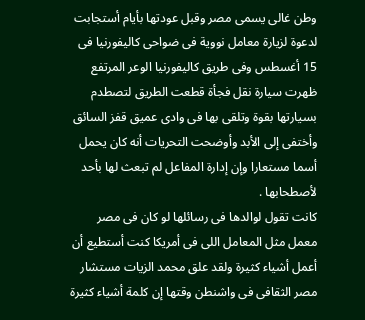وطن غالى يسمى مصر وقبل عودتها بأيام أستجابت لدعوة لزيارة معامل نووية فى ضواحى كاليفورنيا فى 15 أغسطس وفى طريق كاليفورنيا الوعر المرتفع ظهرت سيارة نقل فجأة قطعت الطريق لتصطدم بسيارتها بقوة وتلقى بها فى وادى عميق قفز السائق وأختفى إلى الأبد وأوضحت التحريات أنه كان يحمل أسما مستعارا وإن إدارة المفاعل لم تبعث لها بأحد لأصطحابها .
كانت تقول لوالدها فى رسائلها لو كان فى مصر معمل مثل المعامل اللى فى أمريكا كنت أستطيع أن أعمل أشياء كثيرة ولقد علق محمد الزيات مستشار مصر الثقافى فى واشنطن وقتها إن كلمة أشياء كثيرة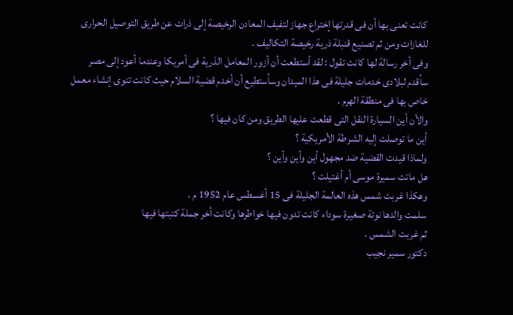كانت تعنى بها أن فى قدرتها إختراع جهاز لتفيف المعادن الرخيصة إلى ذرات عن طريق التوصيل الحرارى للغازات ومن ثم تصنيع قنبلة ذرية رخيصة التكاليف .
وفى أخر رسالة لها كانت تقول : لقد أستطعت أن أزور المعامل الذرية فى أمريكا وعندما أعود إلى مصر سأقدم لبلادى خدمات جليلة فى هذا الميدان وسأستطيع أن أخدم قضية السلام حيث كانت تنوى إنشاء معمل خاص بها فى منطقة الهرم .
والأن أين السيارة النقل التى قطعت عليها الطريق ومن كان فيها ؟
أين ما توصلت إليه الشرطة الأمريكية ؟
ولماذا قيدت القضية ضد مجهول أين وأين وأين ؟
هل ماتت سميرة موسى أم أغتيلت ؟
وهكذا غربت شمس هذه العالمة الجليلة فى 15 أغسطس عام 1952 م .
سلمت والدها نوتة صغيرة سوداء كانت تدون فيها خواطرها وكانت أخر جملة كتبتها فيها
ثم غربت الشمس .
دكتور سمير نجيب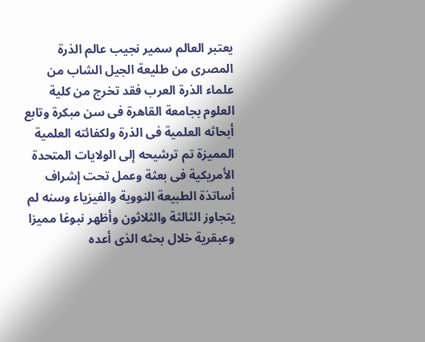يعتبر العالم سمير نجيب عالم الذرة المصرى من طليعة الجيل الشاب من علماء الذرة العرب فقد تخرج من كلية العلوم بجامعة القاهرة فى سن مبكرة وتابع أبحاثه العلمية فى الذرة ولكفائته العلمية المميزة تم ترشيحه إلى الولايات المتحدة الأمريكية فى بعثة وعمل تحت إشراف أساتذة الطبيعة النووية والفيزياء وسنه لم يتجاوز الثالثة والثلاثون وأظهر نبوغا مميزا وعبقرية خلال بحثه الذى أعده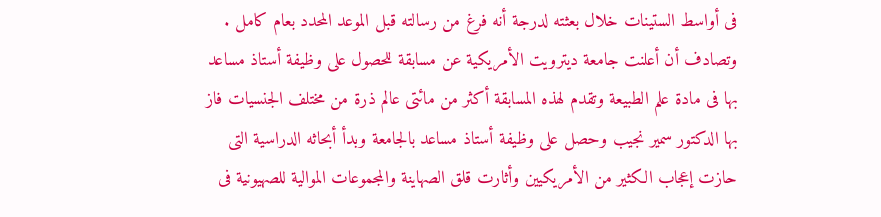فى أواسط الستينات خلال بعثته لدرجة أنه فرغ من رسالته قبل الموعد المحدد بعام كامل .
وتصادف أن أعلنت جامعة ديترويت الأمريكية عن مسابقة للحصول على وظيفة أستاذ مساعد بها فى مادة علم الطبيعة وتقدم لهذه المسابقة أكثر من مائتى عالم ذرة من مختلف الجنسيات فاز بها الدكتور سمير نجيب وحصل على وظيفة أستاذ مساعد بالجامعة وبدأ أبحاثه الدراسية التى حازت إعجاب الكثير من الأمريكيين وأثارت قلق الصهاينة والمجموعات الموالية للصهيونية فى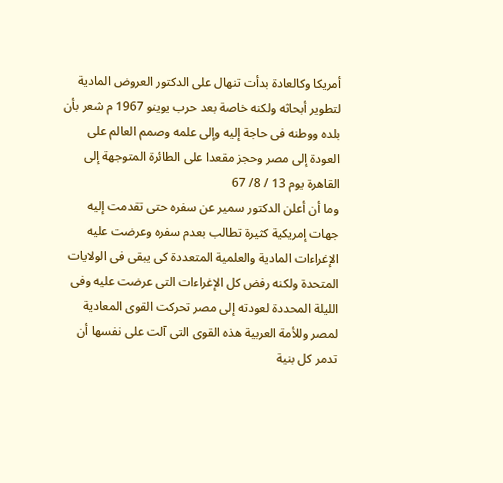أمريكا وكالعادة بدأت تنهال على الدكتور العروض المادية لتطوير أبحاثه ولكنه خاصة بعد حرب يوينو 1967 م شعر بأن بلده ووطنه فى حاجة إليه وإلى علمه وصمم العالم على العودة إلى مصر وحجز مقعدا على الطائرة المتوجهة إلى القاهرة يوم 13 / 8/ 67
وما أن أعلن الدكتور سمير عن سفره حتى تقدمت إليه جهات إمريكية كثيرة تطالب بعدم سفره وعرضت عليه الإغراءات المادية والعلمية المتعددة كى يبقى فى الولايات المتحدة ولكنه رفض كل الإغراءات التى عرضت عليه وفى الليلة المحددة لعودته إلى مصر تحركت القوى المعادية لمصر وللأمة العربية هذه القوى التى آلت على نفسها أن تدمر كل بنية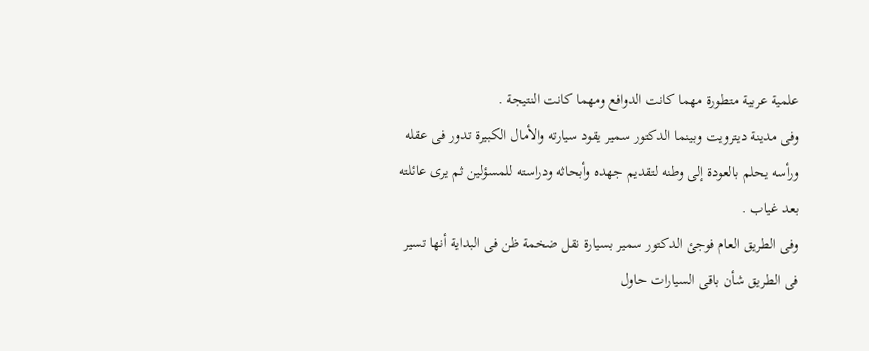علمية عربية متطورة مهما كانت الدوافع ومهما كانت النتيجة .
وفى مدينة ديترويت وبينما الدكتور سمير يقود سيارته والأمال الكبيرة تدور فى عقله ورأسه يحلم بالعودة إلى وطنه لتقديم جهده وأبحاثه ودراسته للمسؤلين ثم يرى عائلته بعد غياب .
وفى الطريق العام فوجئ الدكتور سمير بسيارة نقل ضخمة ظن فى البداية أنها تسير فى الطريق شأن باقى السيارات حاول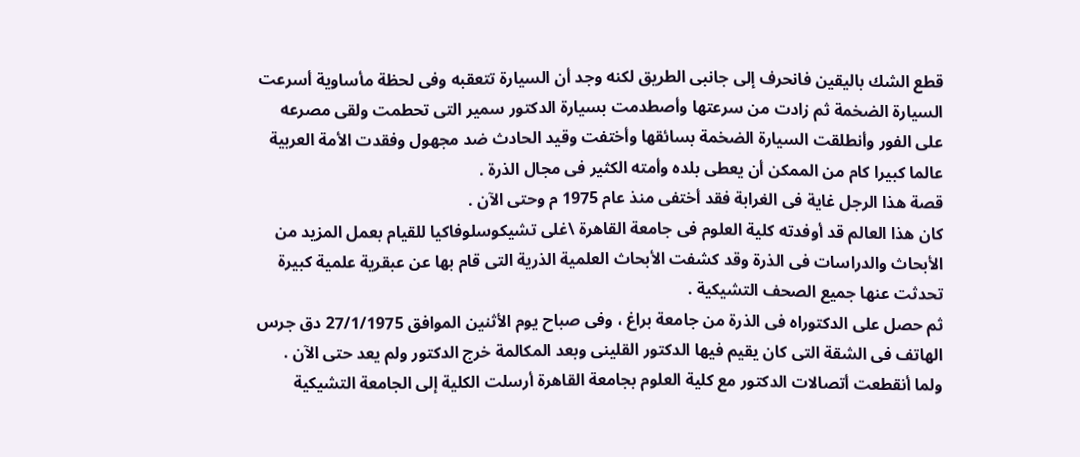قطع الشك باليقين فانحرف إلى جانبى الطريق لكنه وجد أن السيارة تتعقبه وفى لحظة مأساوية أسرعت السيارة الضخمة ثم زادت من سرعتها وأصطدمت بسيارة الدكتور سمير التى تحطمت ولقى مصرعه على الفور وأنطلقت السيارة الضخمة بسائقها وأختفت وقيد الحادث ضد مجهول وفقدت الأمة العربية عالما كبيرا كام من الممكن أن يعطى بلده وأمته الكثير فى مجال الذرة .
قصة هذا الرجل غاية فى الغرابة فقد أختفى منذ عام 1975 م وحتى الآن .
كان هذا العالم قد أوفدته كلية العلوم فى جامعة القاهرة \غلى تشيكوسلوفاكيا للقيام بعمل المزيد من الأبحاث والدراسات فى الذرة وقد كشفت الأبحاث العلمية الذرية التى قام بها عن عبقرية علمية كبيرة تحدثت عنها جميع الصحف التشيكية .
ثم حصل على الدكتوراه فى الذرة من جامعة براغ ، وفى صباح يوم الأثنين الموافق 27/1/1975 دق جرس الهاتف فى الشقة التى كان يقيم فيها الدكتور القلينى وبعد المكالمة خرج الدكتور ولم يعد حتى الآن .
ولما أنقطعت أتصالات الدكتور مع كلية العلوم بجامعة القاهرة أرسلت الكلية إلى الجامعة التشيكية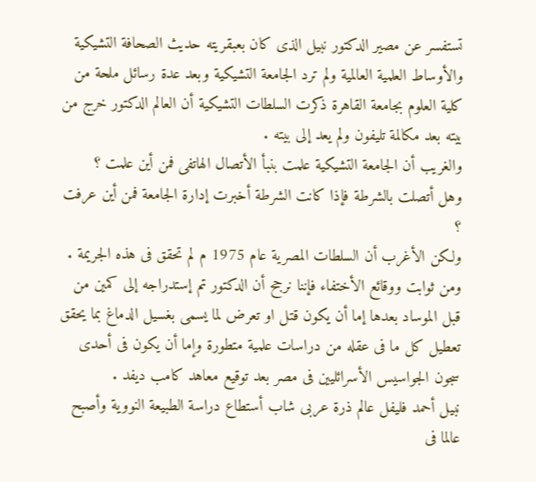تستفسر عن مصير الدكتور نبيل الذى كان بعبقريته حديث الصحافة التشيكية والأوساط العلمية العالمية ولم ترد الجامعة التشيكية وبعد عدة رسائل ملحة من كلية العلوم بجامعة القاهرة ذكرت السلطات التشيكية أن العالم الدكتور خرج من بيته بعد مكالمة تليفون ولم يعد إلى بيته .
والغريب أن الجامعة التشيكية علمت بنبأ الأتصال الهاتفى فمن أين علمت ؟
وهل أتصلت بالشرطة فإذا كانت الشرطة أخبرت إدارة الجامعة فمن أين عرفت ؟
ولكن الأغرب أن السلطات المصرية عام 1975 م لم تحقق فى هذه الجريمة .
ومن ثوابت ووقائع الأختفاء فإننا نرجح أن الدكتور تم إستدراجه إلى كمين من قبل الموساد بعدها إما أن يكون قتل او تعرض لما يسمى بغسيل الدماغ بما يحقق تعطيل كل ما فى عقله من دراسات علمية متطورة وإما أن يكون فى أحدى سجون الجواسيس الأسرائليين فى مصر بعد توقيع معاهد كامب ديفد .
نبيل أحمد فليفل عالم ذرة عربى شاب أستطاع دراسة الطبيعة النووية وأصبح عالما فى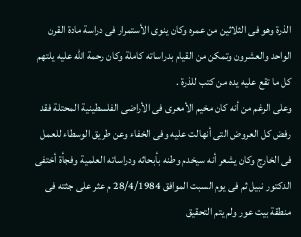الذرة وهو فى الثلاثين من عمره وكان ينوى الأستمرار فى دراسة مادة القرن الواحد والعشرون وتمكن من القيام بدراساته كاملة وكان رحمة الله عليه يلتهم كل ما تقع عليه يده من كتب للذرة .
وعلى الرغم من أنه كان مخيم الأمعرى فى الأراضى الفلسطينية المحتلة فقد رفض كل العروض التى أنهالت عليه وفى الخفاء وعن طريق الوسطاء للعمل فى الخارج وكان يشعر أنه سيخدم وطنه بأبحاثه ودراساته العلمية وفجأة أختفى الدكتور نبيل ثم فى يوم السبت الموافق 28/4/1984 م عثر على جثته فى منطقة بيت عور ولم يتم التحقيق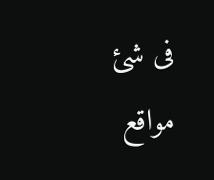فى شئ
مواقع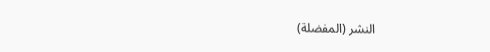النشر (المفضلة)